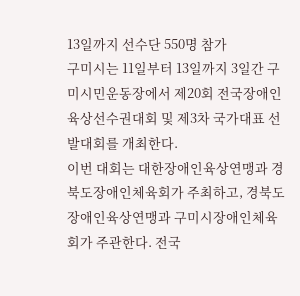13일까지 선수단 550명 참가
구미시는 11일부터 13일까지 3일간 구미시민운동장에서 제20회 전국장애인육상선수권대회 및 제3차 국가대표 선발대회를 개최한다.
이번 대회는 대한장애인육상연맹과 경북도장애인체육회가 주최하고, 경북도장애인육상연맹과 구미시장애인체육회가 주관한다. 전국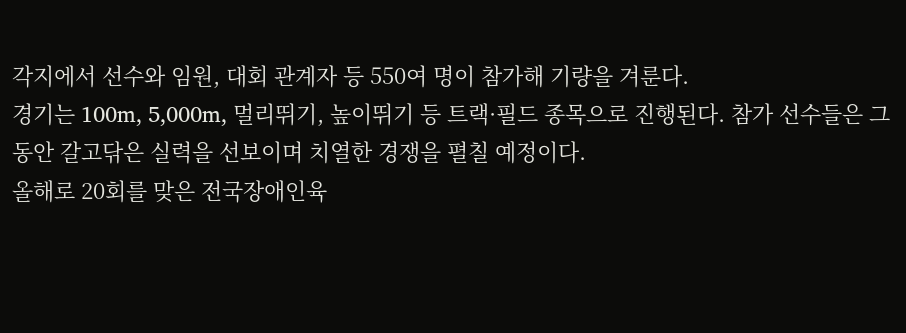각지에서 선수와 임원, 대회 관계자 등 550여 명이 참가해 기량을 겨룬다.
경기는 100m, 5,000m, 멀리뛰기, 높이뛰기 등 트랙·필드 종목으로 진행된다. 참가 선수들은 그동안 갈고닦은 실력을 선보이며 치열한 경쟁을 펼칠 예정이다.
올해로 20회를 맞은 전국장애인육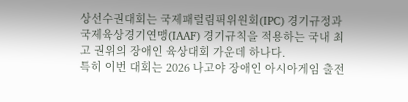상선수권대회는 국제패럴림픽위원회(IPC) 경기규정과 국제육상경기연맹(IAAF) 경기규칙을 적용하는 국내 최고 권위의 장애인 육상대회 가운데 하나다.
특히 이번 대회는 2026 나고야 장애인 아시아게임 출전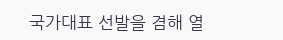국가대표 선발을 겸해 열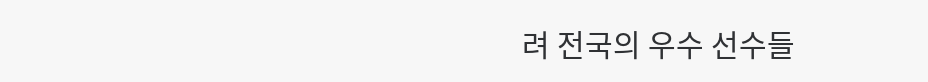려 전국의 우수 선수들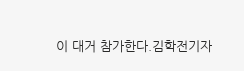이 대거 참가한다.김학전기자